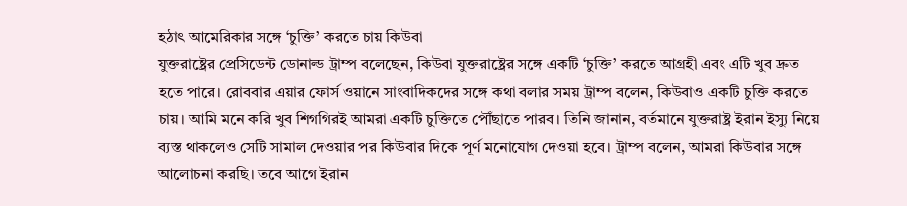হঠাৎ আমেরিকার সঙ্গে ‘চুক্তি’ করতে চায় কিউবা
যুক্তরাষ্ট্রের প্রেসিডেন্ট ডোনাল্ড ট্রাম্প বলেছেন, কিউবা যুক্তরাষ্ট্রের সঙ্গে একটি ‘চুক্তি’ করতে আগ্রহী এবং এটি খুব দ্রুত হতে পারে। রোববার এয়ার ফোর্স ওয়ানে সাংবাদিকদের সঙ্গে কথা বলার সময় ট্রাম্প বলেন, কিউবাও একটি চুক্তি করতে চায়। আমি মনে করি খুব শিগগিরই আমরা একটি চুক্তিতে পৌঁছাতে পারব। তিনি জানান, বর্তমানে যুক্তরাষ্ট্র ইরান ইস্যু নিয়ে ব্যস্ত থাকলেও সেটি সামাল দেওয়ার পর কিউবার দিকে পূর্ণ মনোযোগ দেওয়া হবে। ট্রাম্প বলেন, আমরা কিউবার সঙ্গে আলোচনা করছি। তবে আগে ইরান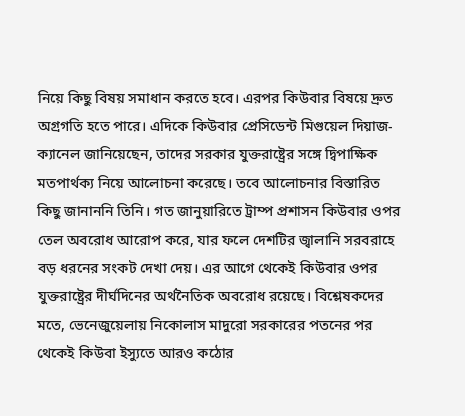নিয়ে কিছু বিষয় সমাধান করতে হবে। এরপর কিউবার বিষয়ে দ্রুত অগ্রগতি হতে পারে। এদিকে কিউবার প্রেসিডেন্ট মিগুয়েল দিয়াজ-ক্যানেল জানিয়েছেন, তাদের সরকার যুক্তরাষ্ট্রের সঙ্গে দ্বিপাক্ষিক মতপার্থক্য নিয়ে আলোচনা করেছে। তবে আলোচনার বিস্তারিত কিছু জানাননি তিনি। গত জানুয়ারিতে ট্রাম্প প্রশাসন কিউবার ওপর তেল অবরোধ আরোপ করে, যার ফলে দেশটির জ্বালানি সরবরাহে বড় ধরনের সংকট দেখা দেয়। এর আগে থেকেই কিউবার ওপর যুক্তরাষ্ট্রের দীর্ঘদিনের অর্থনৈতিক অবরোধ রয়েছে। বিশ্লেষকদের মতে, ভেনেজুয়েলায় নিকোলাস মাদুরো সরকারের পতনের পর থেকেই কিউবা ইস্যুতে আরও কঠোর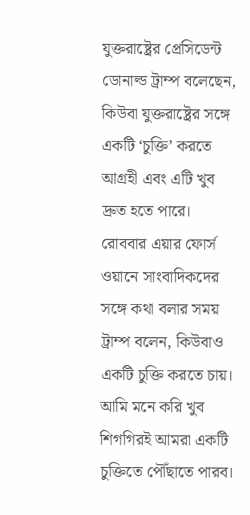যুক্তরাষ্ট্রের প্রেসিডেন্ট ডোনাল্ড ট্রাম্প বলেছেন, কিউবা যুক্তরাষ্ট্রের সঙ্গে একটি ‘চুক্তি’ করতে আগ্রহী এবং এটি খুব দ্রুত হতে পারে।
রোববার এয়ার ফোর্স ওয়ানে সাংবাদিকদের সঙ্গে কথা বলার সময় ট্রাম্প বলেন, কিউবাও একটি চুক্তি করতে চায়। আমি মনে করি খুব শিগগিরই আমরা একটি চুক্তিতে পৌঁছাতে পারব।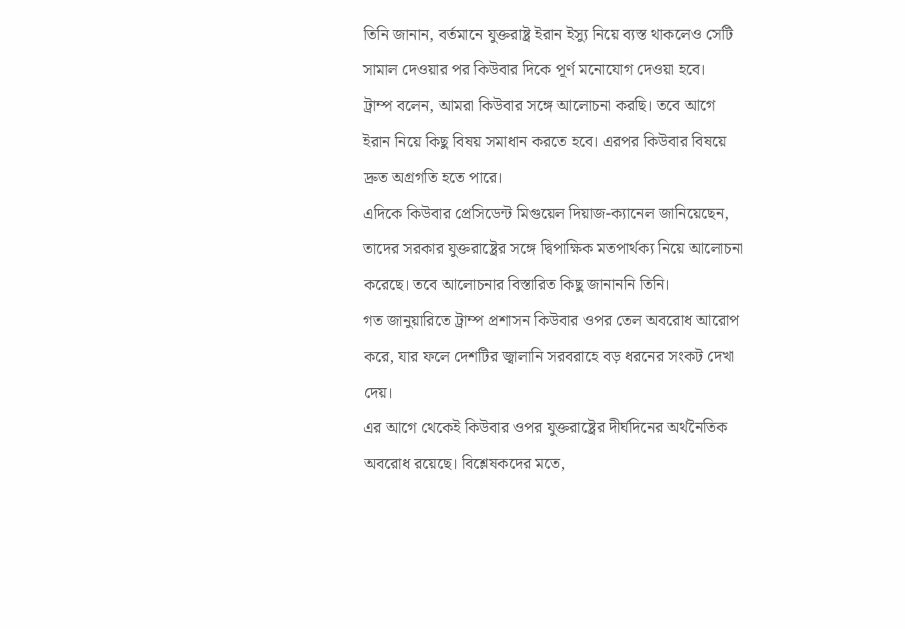তিনি জানান, বর্তমানে যুক্তরাষ্ট্র ইরান ইস্যু নিয়ে ব্যস্ত থাকলেও সেটি সামাল দেওয়ার পর কিউবার দিকে পূর্ণ মনোযোগ দেওয়া হবে।
ট্রাম্প বলেন, আমরা কিউবার সঙ্গে আলোচনা করছি। তবে আগে ইরান নিয়ে কিছু বিষয় সমাধান করতে হবে। এরপর কিউবার বিষয়ে দ্রুত অগ্রগতি হতে পারে।
এদিকে কিউবার প্রেসিডেন্ট মিগুয়েল দিয়াজ-ক্যানেল জানিয়েছেন, তাদের সরকার যুক্তরাষ্ট্রের সঙ্গে দ্বিপাক্ষিক মতপার্থক্য নিয়ে আলোচনা করেছে। তবে আলোচনার বিস্তারিত কিছু জানাননি তিনি।
গত জানুয়ারিতে ট্রাম্প প্রশাসন কিউবার ওপর তেল অবরোধ আরোপ করে, যার ফলে দেশটির জ্বালানি সরবরাহে বড় ধরনের সংকট দেখা দেয়।
এর আগে থেকেই কিউবার ওপর যুক্তরাষ্ট্রের দীর্ঘদিনের অর্থনৈতিক অবরোধ রয়েছে। বিশ্লেষকদের মতে,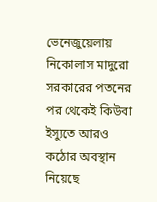ভেনেজুয়েলায় নিকোলাস মাদুরো সরকারের পতনের পর থেকেই কিউবা ইস্যুতে আরও কঠোর অবস্থান নিয়েছে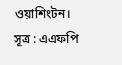ওয়াশিংটন।
সূত্র : এএফপি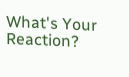What's Your Reaction?